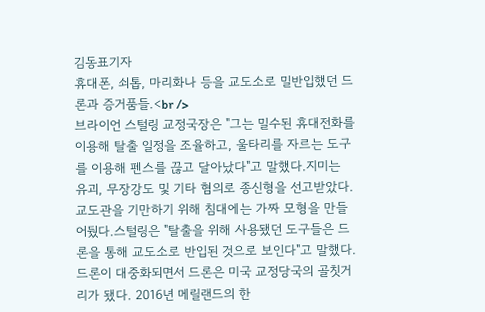김동표기자
휴대폰, 쇠톱, 마리화나 등을 교도소로 밀반입했던 드론과 증거품들.<br />
브라이언 스털링 교정국장은 "그는 밀수된 휴대전화를 이용해 탈출 일정을 조율하고, 울타리를 자르는 도구를 이용해 펜스를 끊고 달아났다"고 말했다.지미는 유괴, 무장강도 및 기타 혐의로 종신형을 선고받았다. 교도관을 기만하기 위해 침대에는 가짜 모형을 만들어뒀다.스털링은 "탈출을 위해 사용됐던 도구들은 드론을 통해 교도소로 반입된 것으로 보인다"고 말했다.드론이 대중화되면서 드론은 미국 교정당국의 골칫거리가 됐다. 2016년 메릴랜드의 한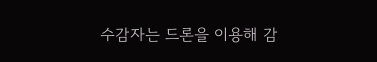수감자는 드론을 이용해 감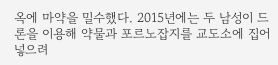옥에 마약을 밀수했다. 2015년에는 두 남성이 드론을 이용해 약물과 포르노잡지를 교도소에 집어넣으려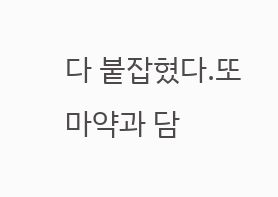다 붙잡혔다.또 마약과 담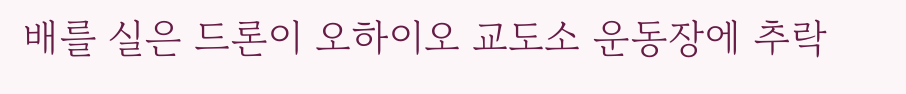배를 실은 드론이 오하이오 교도소 운동장에 추락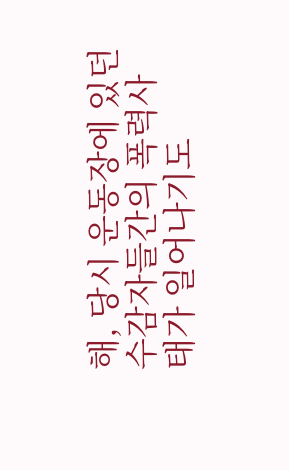해, 당시 운동장에 있던 수감자들간의 폭력사태가 일어나기도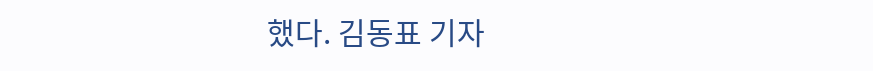했다. 김동표 기자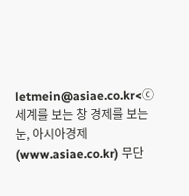letmein@asiae.co.kr<ⓒ세계를 보는 창 경제를 보는 눈, 아시아경제(www.asiae.co.kr) 무단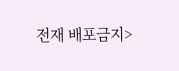전재 배포금지>